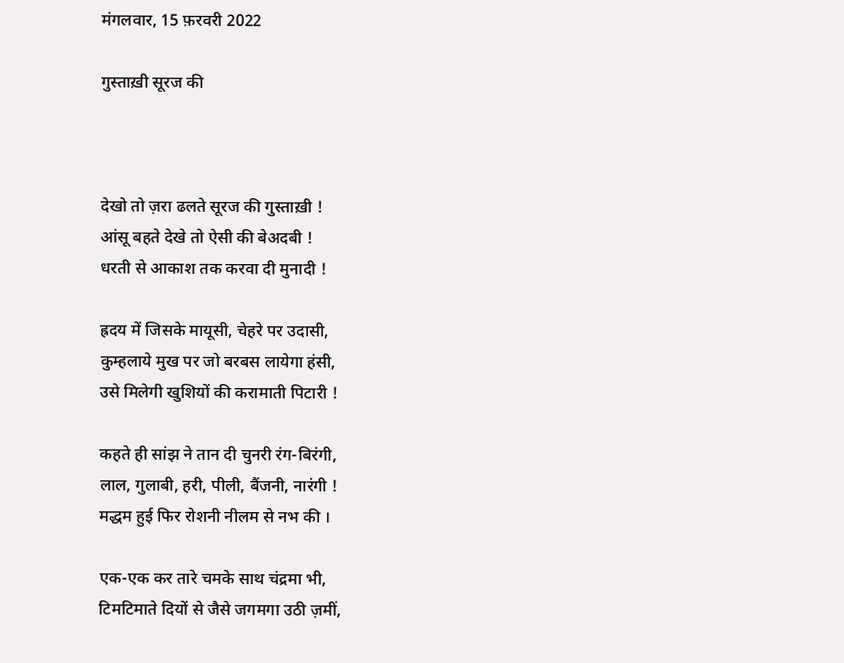मंगलवार, 15 फ़रवरी 2022

गुस्ताख़ी सूरज की



देखो तो ज़रा ढलते सूरज की गुस्ताख़ी !
आंसू बहते देखे तो ऐसी की बेअदबी !
धरती से आकाश तक करवा दी मुनादी !

ह्रदय में जिसके मायूसी, चेहरे पर उदासी,
कुम्हलाये मुख पर जो बरबस लायेगा हंसी,
उसे मिलेगी खुशियों की करामाती पिटारी !

कहते ही सांझ ने तान दी चुनरी रंग-बिरंगी,
लाल, गुलाबी, हरी, पीली, बैंजनी, नारंगी !
मद्धम हुई फिर रोशनी नीलम से नभ की ।

एक-एक कर तारे चमके साथ चंद्रमा भी,
टिमटिमाते दियों से जैसे जगमगा उठी ज़मीं,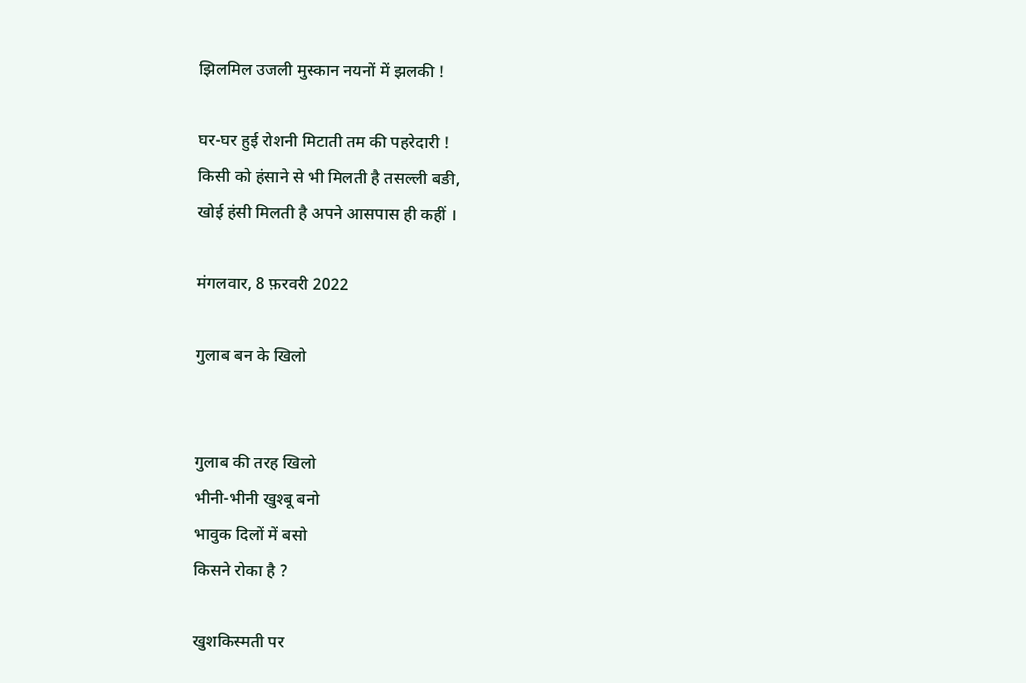झिलमिल उजली मुस्कान नयनों में झलकी !

घर-घर हुई रोशनी मिटाती तम की पहरेदारी !
किसी को हंसाने से भी मिलती है तसल्ली बङी,
खोई हंसी मिलती है अपने आसपास ही कहीं ।

मंगलवार, 8 फ़रवरी 2022

गुलाब बन के खिलो


गुलाब की तरह खिलो
भीनी-भीनी खुश्बू बनो
भावुक दिलों में बसो
किसने रोका है ?

खुशकिस्मती पर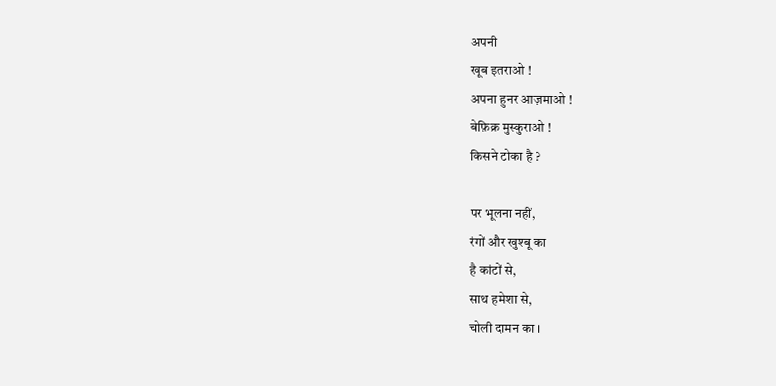अपनी
खूब इतराओ !
अपना हुनर आज़माओ !
बेफ़िक्र मुस्कुराओ !
किसने टोका है ?

पर भूलना नहीं,
रंगों और खुश्बू का
है कांटों से,
साथ हमेशा से,
चोली दामन का ।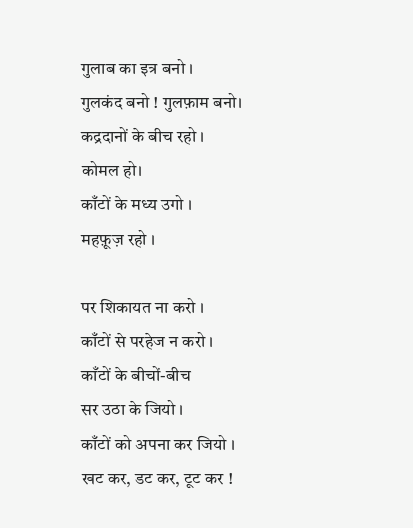गुलाब का इत्र बनो ।
गुलकंद बनो ! गुलफ़ाम बनो।
कद्रदानों के बीच रहो ।
कोमल हो।
काँटों के मध्य उगो ।
महफ़ूज़ रहो ।

पर शिकायत ना करो ।
काँटों से परहेज न करो ।
काँटों के बीचों-बीच
सर उठा के जियो ।
काँटों को अपना कर जियो ।
खट कर, डट कर, टूट कर !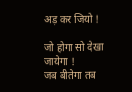अड़ कर जियो !

जो होगा सो देखा जायेगा !
जब बीतेगा तब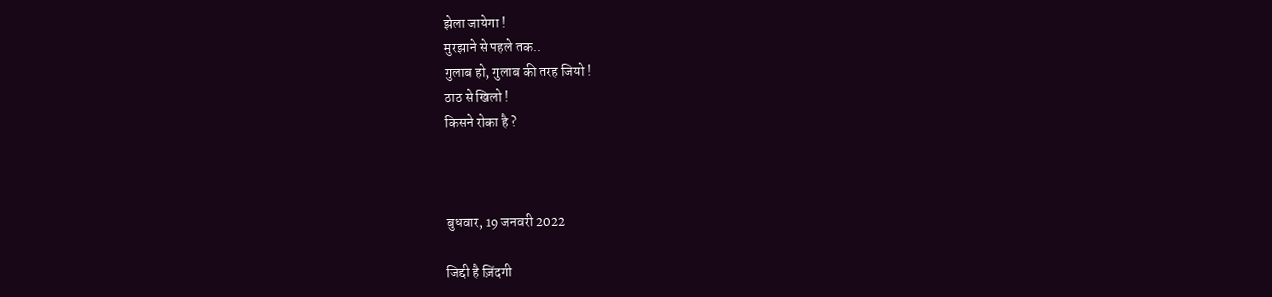झेला जायेगा !
मुरझाने से पहले तक..
गुलाब हो, गुलाब की तरह जियो !
ठाठ से खिलो !
किसने रोका है ?



बुधवार, 19 जनवरी 2022

जिद्दी है ज़िंदगी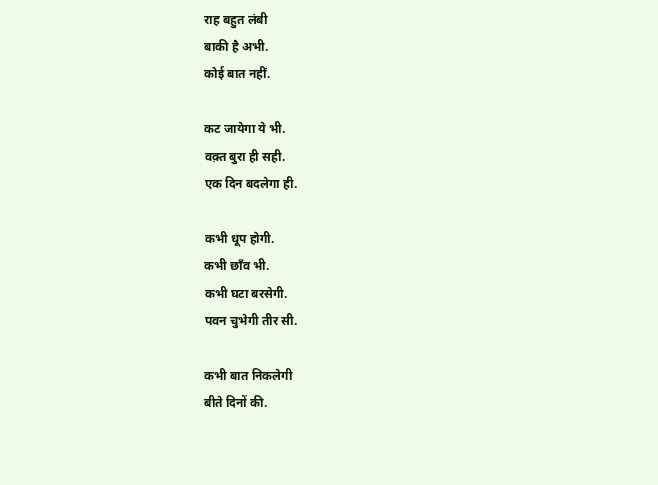राह बहुत लंबी
बाकी है अभी.
कोई बात नहीं.

कट जायेगा ये भी.
वक़्त बुरा ही सही.
एक दिन बदलेगा ही.

कभी धूप होगी.
कभी छाँव भी.
कभी घटा बरसेगी.
पवन चुभेगी तीर सी.

कभी बात निकलेगी
बीते दिनों की.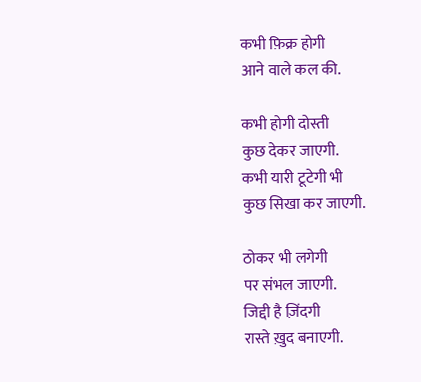कभी फ़िक्र होगी
आने वाले कल की.

कभी होगी दोस्ती
कुछ देकर जाएगी.
कभी यारी टूटेगी भी
कुछ सिखा कर जाएगी.

ठोकर भी लगेगी
पर संभल जाएगी.
जिद्दी है ज़िंदगी
रास्ते ख़ुद बनाएगी.